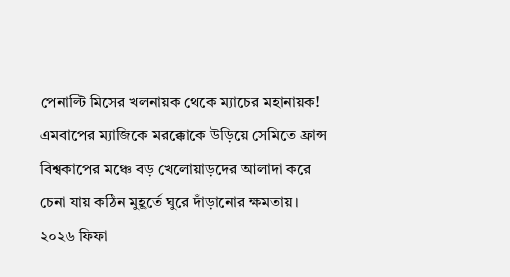পেনাল্টি মিসের খলনায়ক থেকে ম্যাচের মহানায়ক! এমবাপের ম্যাজিকে মরক্কোকে উড়িয়ে সেমিতে ফ্রান্স
বিশ্বকাপের মঞ্চে বড় খেলোয়াড়দের আলাদা করে চেনা যায় কঠিন মুহূর্তে ঘুরে দাঁড়ানোর ক্ষমতায়। ২০২৬ ফিফা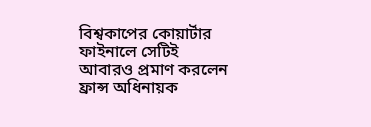বিশ্বকাপের কোয়ার্টার ফাইনালে সেটিই আবারও প্রমাণ করলেন ফ্রান্স অধিনায়ক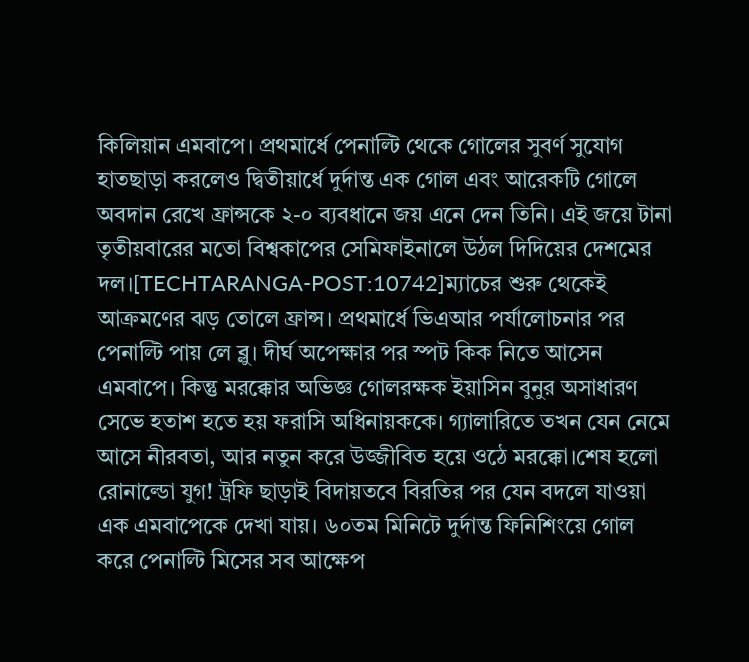কিলিয়ান এমবাপে। প্রথমার্ধে পেনাল্টি থেকে গোলের সুবর্ণ সুযোগ হাতছাড়া করলেও দ্বিতীয়ার্ধে দুর্দান্ত এক গোল এবং আরেকটি গোলে অবদান রেখে ফ্রান্সকে ২-০ ব্যবধানে জয় এনে দেন তিনি। এই জয়ে টানা তৃতীয়বারের মতো বিশ্বকাপের সেমিফাইনালে উঠল দিদিয়ের দেশমের দল।[TECHTARANGA-POST:10742]ম্যাচের শুরু থেকেই আক্রমণের ঝড় তোলে ফ্রান্স। প্রথমার্ধে ভিএআর পর্যালোচনার পর পেনাল্টি পায় লে ব্লু। দীর্ঘ অপেক্ষার পর স্পট কিক নিতে আসেন এমবাপে। কিন্তু মরক্কোর অভিজ্ঞ গোলরক্ষক ইয়াসিন বুনুর অসাধারণ সেভে হতাশ হতে হয় ফরাসি অধিনায়ককে। গ্যালারিতে তখন যেন নেমে আসে নীরবতা, আর নতুন করে উজ্জীবিত হয়ে ওঠে মরক্কো।শেষ হলো রোনাল্ডো যুগ! ট্রফি ছাড়াই বিদায়তবে বিরতির পর যেন বদলে যাওয়া এক এমবাপেকে দেখা যায়। ৬০তম মিনিটে দুর্দান্ত ফিনিশিংয়ে গোল করে পেনাল্টি মিসের সব আক্ষেপ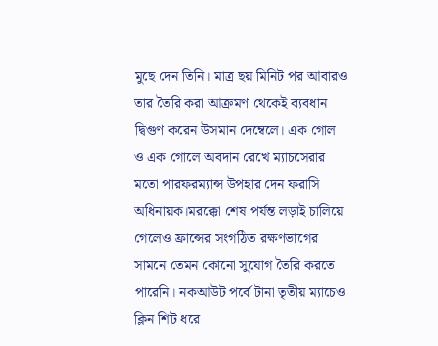মুছে দেন তিনি। মাত্র ছয় মিনিট পর আবারও তার তৈরি করা আক্রমণ থেকেই ব্যবধান দ্বিগুণ করেন উসমান দেম্বেলে। এক গোল ও এক গোলে অবদান রেখে ম্যাচসেরার মতো পারফরম্যান্স উপহার দেন ফরাসি অধিনায়ক।মরক্কো শেষ পর্যন্ত লড়াই চালিয়ে গেলেও ফ্রান্সের সংগঠিত রক্ষণভাগের সামনে তেমন কোনো সুযোগ তৈরি করতে পারেনি। নকআউট পর্বে টানা তৃতীয় ম্যাচেও ক্লিন শিট ধরে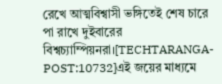রেখে আত্মবিশ্বাসী ভঙ্গিতেই শেষ চারে পা রাখে দুইবারের বিশ্বচ্যাম্পিয়নরা।[TECHTARANGA-POST:10732]এই জয়ের মাধ্যমে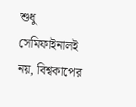শুধু সেমিফাইনালই নয়, বিশ্বকাপের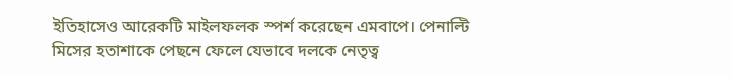ইতিহাসেও আরেকটি মাইলফলক স্পর্শ করেছেন এমবাপে। পেনাল্টি মিসের হতাশাকে পেছনে ফেলে যেভাবে দলকে নেতৃত্ব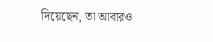দিয়েছেন, তা আবারও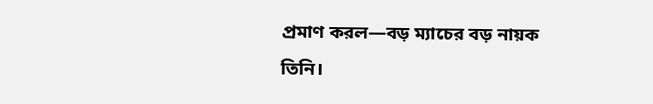প্রমাণ করল—বড় ম্যাচের বড় নায়ক তিনি।